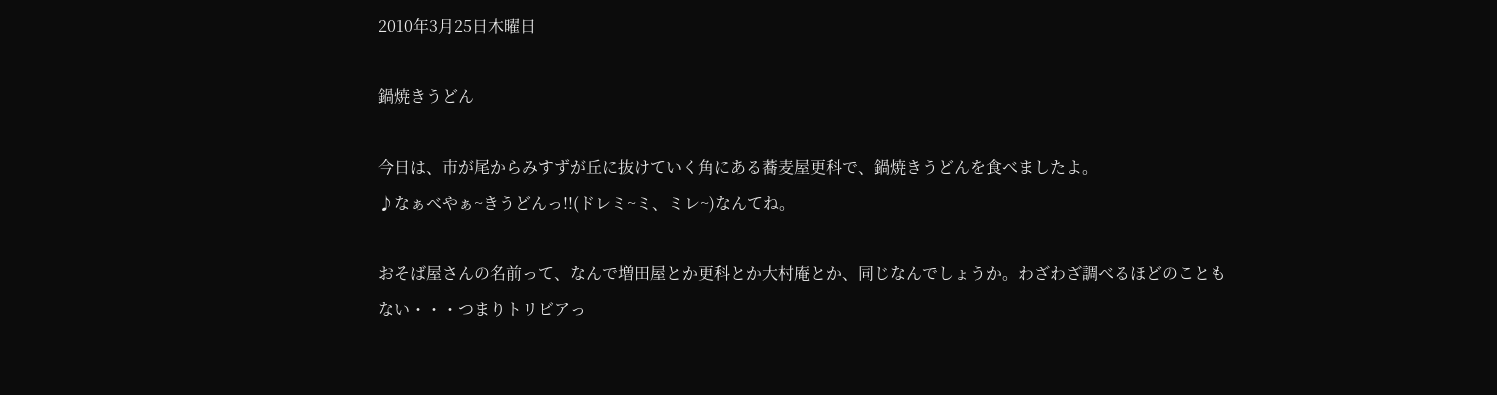2010年3月25日木曜日

鍋焼きうどん

今日は、市が尾からみすずが丘に抜けていく角にある蕎麦屋更科で、鍋焼きうどんを食べましたよ。
♪なぁべやぁ~きうどんっ!!(ドレミ~ミ、ミレ~)なんてね。

おそば屋さんの名前って、なんで増田屋とか更科とか大村庵とか、同じなんでしょうか。わざわざ調べるほどのこともない・・・つまりトリビアっ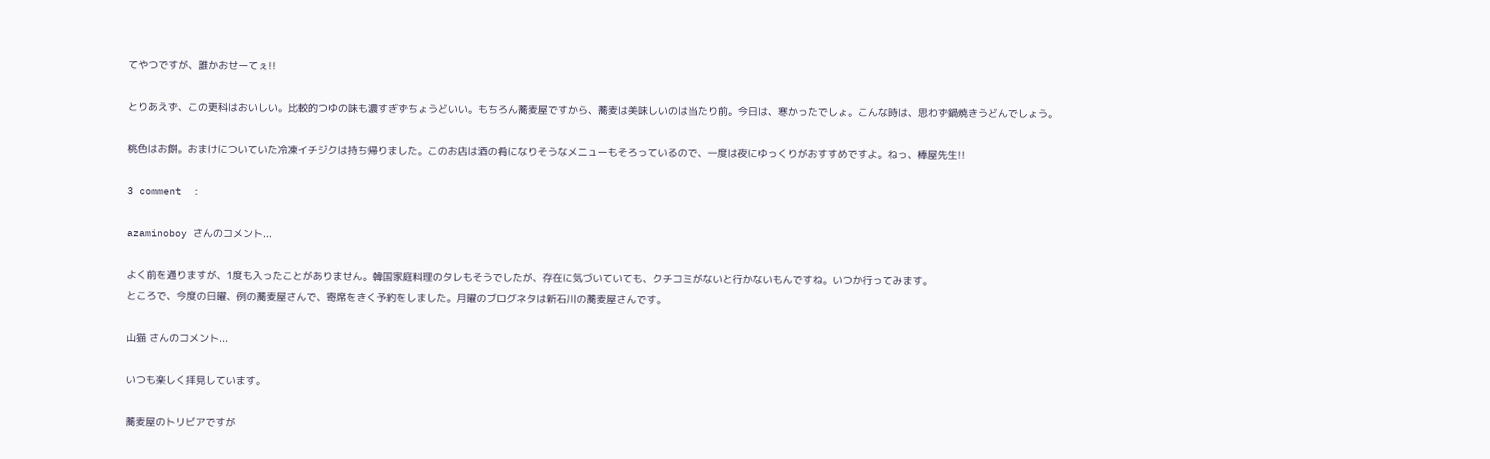てやつですが、誰かおせーてぇ!!

とりあえず、この更科はおいしい。比較的つゆの味も濃すぎずちょうどいい。もちろん蕎麦屋ですから、蕎麦は美味しいのは当たり前。今日は、寒かったでしょ。こんな時は、思わず鍋焼きうどんでしょう。

桃色はお餅。おまけについていた冷凍イチジクは持ち帰りました。このお店は酒の肴になりそうなメニューもそろっているので、一度は夜にゆっくりがおすすめですよ。ねっ、棒屋先生!!

3 comment  :

azaminoboy さんのコメント...

よく前を通りますが、1度も入ったことがありません。韓国家庭料理のタレもそうでしたが、存在に気づいていても、クチコミがないと行かないもんですね。いつか行ってみます。
ところで、今度の日曜、例の蕎麦屋さんで、寄席をきく予約をしました。月曜のブログネタは新石川の蕎麦屋さんです。

山猫 さんのコメント...

いつも楽しく拝見しています。

蕎麦屋のトリビアですが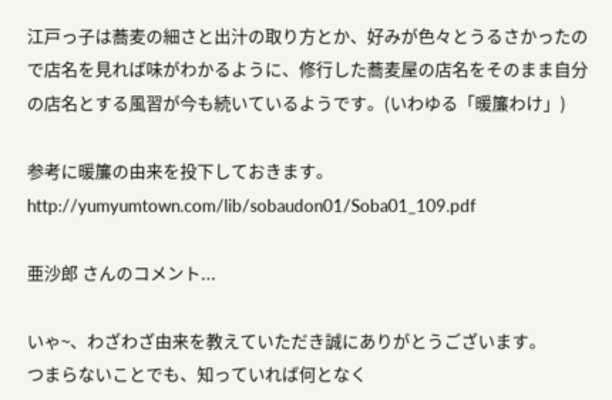江戸っ子は蕎麦の細さと出汁の取り方とか、好みが色々とうるさかったので店名を見れば味がわかるように、修行した蕎麦屋の店名をそのまま自分の店名とする風習が今も続いているようです。(いわゆる「暖簾わけ」)

参考に暖簾の由来を投下しておきます。
http://yumyumtown.com/lib/sobaudon01/Soba01_109.pdf

亜沙郎 さんのコメント...

いゃ~、わざわざ由来を教えていただき誠にありがとうございます。
つまらないことでも、知っていれば何となく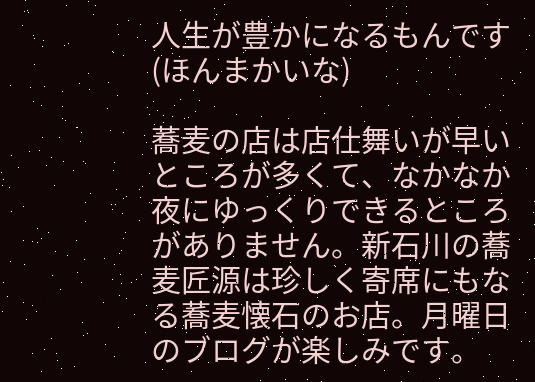人生が豊かになるもんです(ほんまかいな)

蕎麦の店は店仕舞いが早いところが多くて、なかなか夜にゆっくりできるところがありません。新石川の蕎麦匠源は珍しく寄席にもなる蕎麦懐石のお店。月曜日のブログが楽しみです。